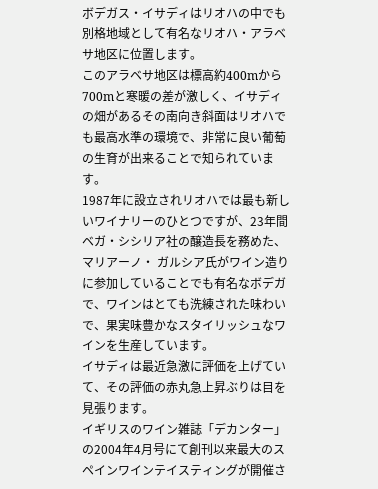ボデガス・イサディはリオハの中でも別格地域として有名なリオハ・アラベサ地区に位置します。
このアラベサ地区は標高約400mから700mと寒暖の差が激しく、イサディの畑があるその南向き斜面はリオハでも最高水準の環境で、非常に良い葡萄の生育が出来ることで知られています。
1987年に設立されリオハでは最も新しいワイナリーのひとつですが、23年間ベガ・シシリア社の醸造長を務めた、マリアーノ・ ガルシア氏がワイン造りに参加していることでも有名なボデガで、ワインはとても洗練された味わいで、果実味豊かなスタイリッシュなワインを生産しています。
イサディは最近急激に評価を上げていて、その評価の赤丸急上昇ぶりは目を見張ります。
イギリスのワイン雑誌「デカンター」の2004年4月号にて創刊以来最大のスペインワインテイスティングが開催さ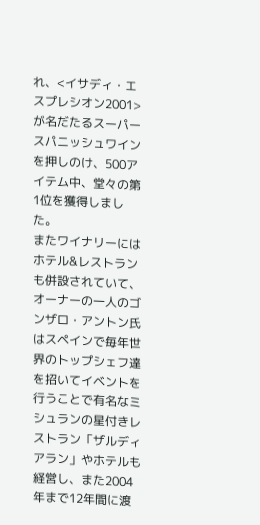れ、<イサディ・エスプレシオン2001>が名だたるスーパースパニッシュワインを押しのけ、500アイテム中、堂々の第1位を獲得しました。
またワイナリーにはホテル&レストランも併設されていて、オーナーの一人のゴンザロ・アントン氏はスペインで毎年世界のトップシェフ達を招いてイベントを行うことで有名なミシュランの星付きレストラン「ザルディアラン」やホテルも経営し、また2004年まで12年間に渡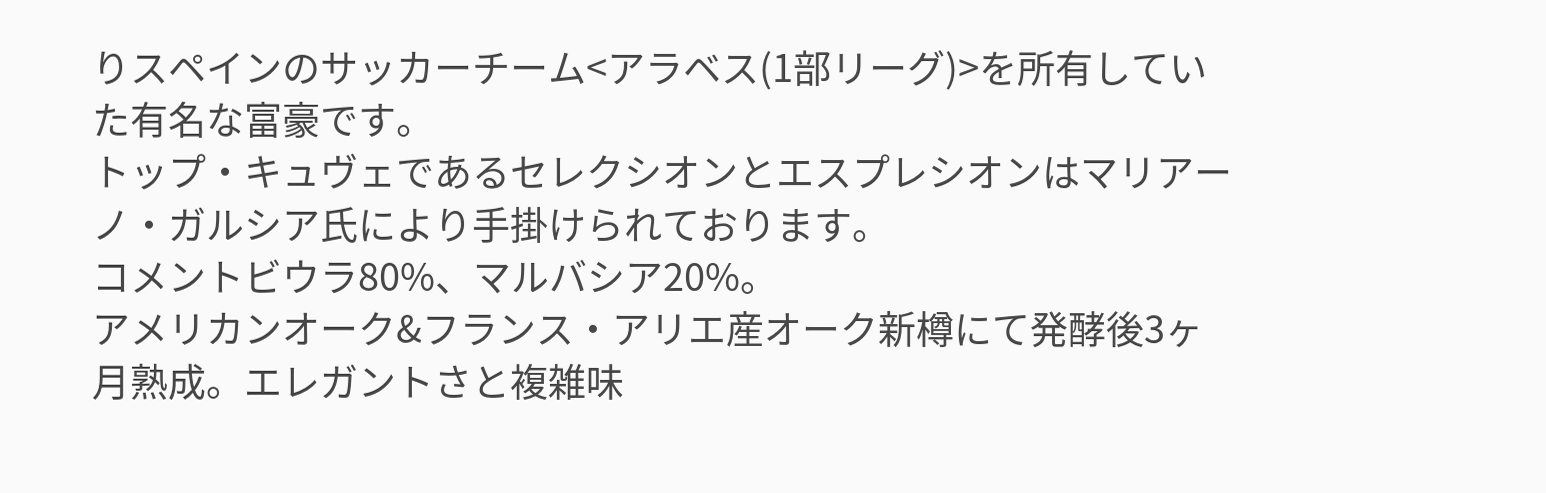りスペインのサッカーチーム<アラベス(1部リーグ)>を所有していた有名な富豪です。
トップ・キュヴェであるセレクシオンとエスプレシオンはマリアーノ・ガルシア氏により手掛けられております。
コメントビウラ80%、マルバシア20%。
アメリカンオーク&フランス・アリエ産オーク新樽にて発酵後3ヶ月熟成。エレガントさと複雑味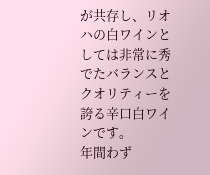が共存し、リオハの白ワインとしては非常に秀でたバランスとクオリティーを誇る辛口白ワインです。
年間わず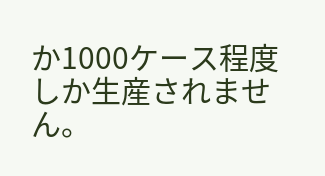か1000ケース程度しか生産されません。